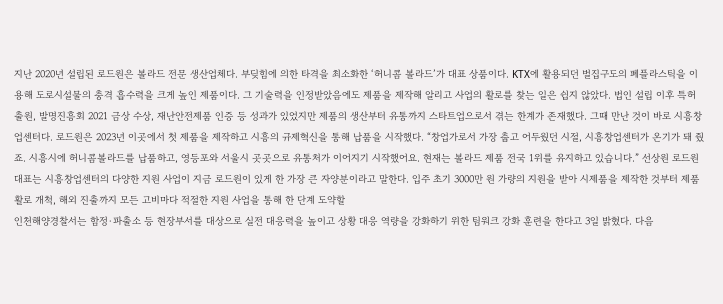지난 2020년 설립된 로드원은 볼라드 전문 생산업체다. 부딪힘에 의한 타격을 최소화한 ‘허니콤 볼라드’가 대표 상품이다. KTX에 활용되던 벌집구도의 폐플라스틱을 이용해 도로시설물의 충격 흡수력을 크게 높인 제품이다. 그 기술력을 인정받았음에도 제품을 제작해 알리고 사업의 활로를 찾는 일은 쉽지 않았다. 법인 설립 이후 특허 출원, 발명진흥회 2021 금상 수상, 재난안전제품 인증 등 성과가 있었지만 제품의 생산부터 유통까지 스타트업으로서 겪는 한계가 존재했다. 그때 만난 것이 바로 시흥창업센터다. 로드원은 2023년 이곳에서 첫 제품을 제작하고 시흥의 규제혁신을 통해 납품을 시작했다. “창업가로서 가장 춥고 어두웠던 시절, 시흥창업센터가 온기가 돼 줬죠. 시흥시에 허니콤볼라드를 납품하고, 영등포와 서울시 곳곳으로 유통처가 이어지기 시작했어요. 현재는 볼라드 제품 전국 1위를 유지하고 있습니다.” 선상원 로드원 대표는 시흥창업센터의 다양한 지원 사업이 지금 로드원이 있게 한 가장 큰 자양분이라고 말한다. 입주 초기 3000만 원 가량의 지원을 받아 시제품을 제작한 것부터 제품 활로 개척, 해외 진출까지 모든 고비마다 적절한 지원 사업을 통해 한 단계 도약할
인천해양경찰서는 함정·파출소 등 현장부서를 대상으로 실전 대응력을 높이고 상황 대응 역량을 강화하기 위한 팀워크 강화 훈련을 한다고 3일 밝혔다. 다음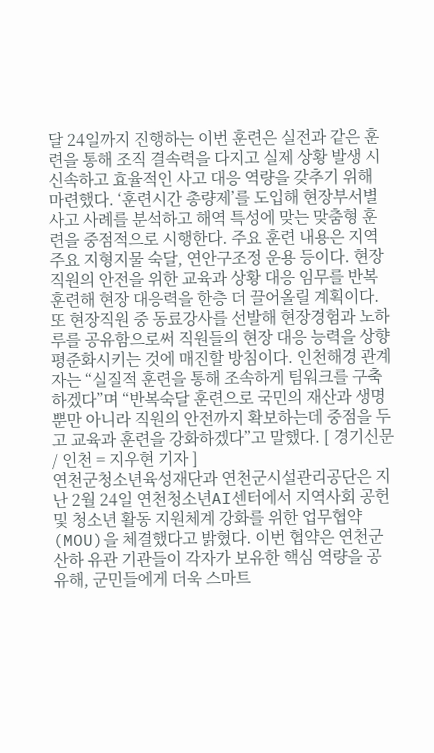달 24일까지 진행하는 이번 훈련은 실전과 같은 훈련을 통해 조직 결속력을 다지고 실제 상황 발생 시 신속하고 효율적인 사고 대응 역량을 갖추기 위해 마련했다. ‘훈련시간 총량제’를 도입해 현장부서별 사고 사례를 분석하고 해역 특성에 맞는 맞춤형 훈련을 중점적으로 시행한다. 주요 훈련 내용은 지역 주요 지형지물 숙달, 연안구조정 운용 등이다. 현장 직원의 안전을 위한 교육과 상황 대응 임무를 반복 훈련해 현장 대응력을 한층 더 끌어올릴 계획이다. 또 현장직원 중 동료강사를 선발해 현장경험과 노하루를 공유함으로써 직원들의 현장 대응 능력을 상향 평준화시키는 것에 매진할 방침이다. 인천해경 관계자는 “실질적 훈련을 통해 조속하게 팀워크를 구축하겠다”며 “반복숙달 훈련으로 국민의 재산과 생명뿐만 아니라 직원의 안전까지 확보하는데 중점을 두고 교육과 훈련을 강화하겠다”고 말했다. [ 경기신문 / 인천 = 지우현 기자 ]
연천군청소년육성재단과 연천군시설관리공단은 지난 2월 24일 연천청소년AI센터에서 지역사회 공헌 및 청소년 활동 지원체계 강화를 위한 업무협약(MOU)을 체결했다고 밝혔다. 이번 협약은 연천군 산하 유관 기관들이 각자가 보유한 핵심 역량을 공유해, 군민들에게 더욱 스마트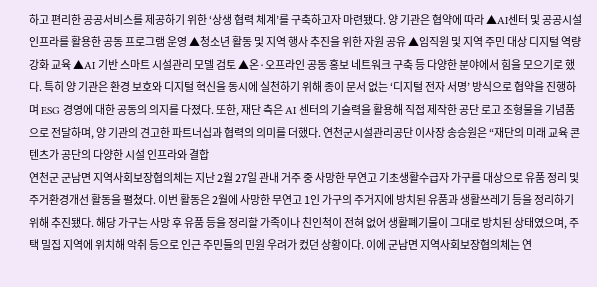하고 편리한 공공서비스를 제공하기 위한 ‘상생 협력 체계’를 구축하고자 마련됐다. 양 기관은 협약에 따라 ▲AI센터 및 공공시설 인프라를 활용한 공동 프로그램 운영 ▲청소년 활동 및 지역 행사 추진을 위한 자원 공유 ▲임직원 및 지역 주민 대상 디지털 역량 강화 교육 ▲AI 기반 스마트 시설관리 모델 검토 ▲온·오프라인 공동 홍보 네트워크 구축 등 다양한 분야에서 힘을 모으기로 했다. 특히 양 기관은 환경 보호와 디지털 혁신을 동시에 실천하기 위해 종이 문서 없는 ‘디지털 전자 서명’ 방식으로 협약을 진행하며 ESG 경영에 대한 공동의 의지를 다졌다. 또한, 재단 측은 AI 센터의 기술력을 활용해 직접 제작한 공단 로고 조형물을 기념품으로 전달하며, 양 기관의 견고한 파트너십과 협력의 의미를 더했다. 연천군시설관리공단 이사장 송승원은 “재단의 미래 교육 콘텐츠가 공단의 다양한 시설 인프라와 결합
연천군 군남면 지역사회보장협의체는 지난 2월 27일 관내 거주 중 사망한 무연고 기초생활수급자 가구를 대상으로 유품 정리 및 주거환경개선 활동을 펼쳤다. 이번 활동은 2월에 사망한 무연고 1인 가구의 주거지에 방치된 유품과 생활쓰레기 등을 정리하기 위해 추진됐다. 해당 가구는 사망 후 유품 등을 정리할 가족이나 친인척이 전혀 없어 생활폐기물이 그대로 방치된 상태였으며, 주택 밀집 지역에 위치해 악취 등으로 인근 주민들의 민원 우려가 컸던 상황이다. 이에 군남면 지역사회보장협의체는 연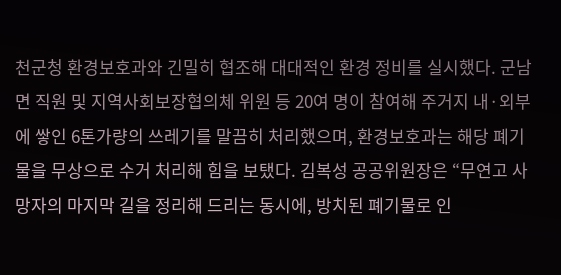천군청 환경보호과와 긴밀히 협조해 대대적인 환경 정비를 실시했다. 군남면 직원 및 지역사회보장협의체 위원 등 20여 명이 참여해 주거지 내·외부에 쌓인 6톤가량의 쓰레기를 말끔히 처리했으며, 환경보호과는 해당 폐기물을 무상으로 수거 처리해 힘을 보탰다. 김복성 공공위원장은 “무연고 사망자의 마지막 길을 정리해 드리는 동시에, 방치된 폐기물로 인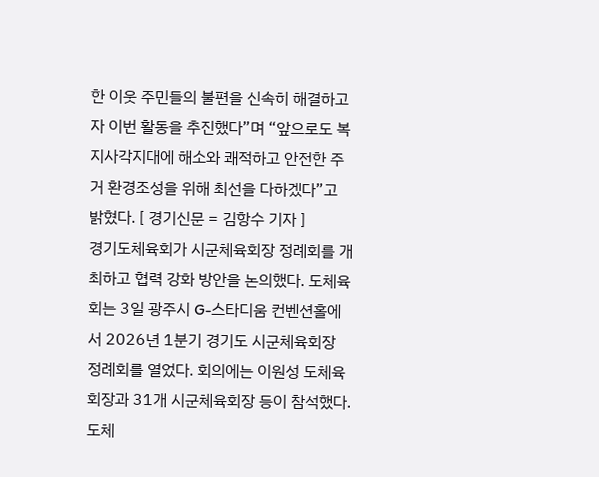한 이웃 주민들의 불편을 신속히 해결하고자 이번 활동을 추진했다”며 “앞으로도 복지사각지대에 해소와 쾌적하고 안전한 주거 환경조성을 위해 최선을 다하겠다”고 밝혔다. [ 경기신문 = 김항수 기자 ]
경기도체육회가 시군체육회장 정례회를 개최하고 협력 강화 방안을 논의했다. 도체육회는 3일 광주시 G-스타디움 컨벤션홀에서 2026년 1분기 경기도 시군체육회장 정례회를 열었다. 회의에는 이원성 도체육회장과 31개 시군체육회장 등이 참석했다. 도체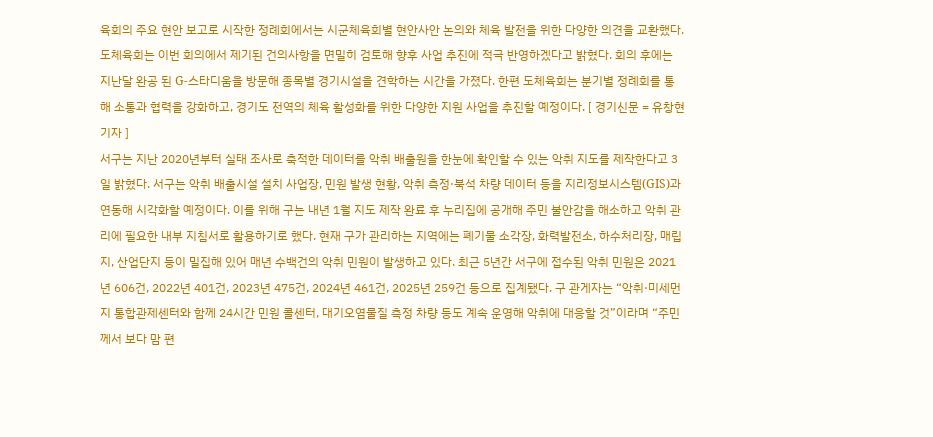육회의 주요 현안 보고로 시작한 정례회에서는 시군체육회별 현안사안 논의와 체육 발전을 위한 다양한 의견을 교환했다. 도체육회는 이번 회의에서 제기된 건의사항을 면밀히 검토해 향후 사업 추진에 적극 반영하겠다고 밝혔다. 회의 후에는 지난달 완공 된 G-스타디움을 방문해 종목별 경기시설을 견학하는 시간을 가졌다. 한편 도체육회는 분기별 정례회를 통해 소통과 협력을 강화하고, 경기도 전역의 체육 활성화를 위한 다양한 지원 사업을 추진할 예정이다. [ 경기신문 = 유창현 기자 ]
서구는 지난 2020년부터 실태 조사로 축적한 데이터를 악취 배출원을 한눈에 확인할 수 있는 악취 지도를 제작한다고 3일 밝혔다. 서구는 악취 배출시설 설치 사업장, 민원 발생 현황, 악취 측정·북석 차량 데이터 등을 지리정보시스템(GIS)과 연동해 시각화할 예정이다. 이를 위해 구는 내년 1월 지도 제작 완료 후 누리집에 공개해 주민 불안감을 해소하고 악취 관리에 필요한 내부 지침서로 활용하기로 했다. 현재 구가 관리하는 지역에는 폐기물 소각장, 화력발전소, 하수처리장, 매립지, 산업단지 등이 밀집해 있어 매년 수백건의 악취 민원이 발생하고 있다. 최근 5년간 서구에 접수된 악취 민원은 2021년 606건, 2022년 401건, 2023년 475건, 2024년 461건, 2025년 259건 등으로 집계됐다. 구 관게자는 “악취·미세먼지 통합관제센터와 함께 24시간 민원 콜센터, 대기오염물질 측정 차량 등도 계속 운영해 악취에 대응할 것”이라며 “주민께서 보다 맘 편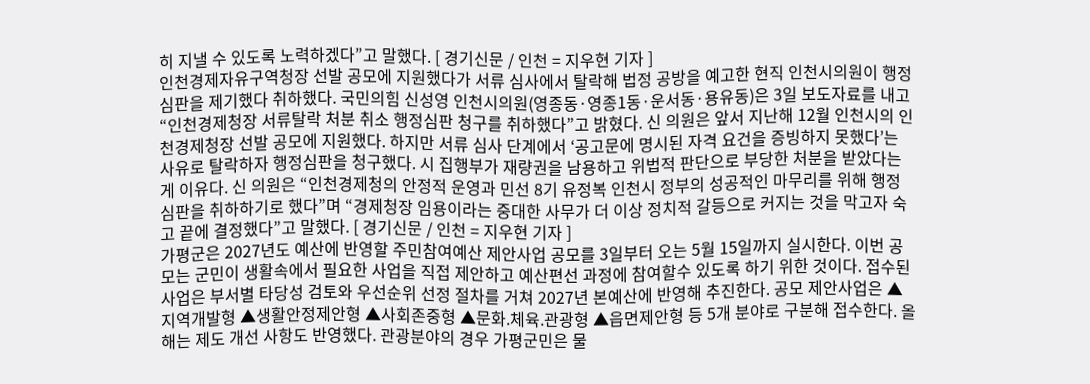히 지낼 수 있도록 노력하겠다”고 말했다. [ 경기신문 / 인천 = 지우현 기자 ]
인천경제자유구역청장 선발 공모에 지원했다가 서류 심사에서 탈락해 법정 공방을 예고한 현직 인천시의원이 행정심판을 제기했다 취하했다. 국민의힘 신성영 인천시의원(영종동·영종1동·운서동·용유동)은 3일 보도자료를 내고 “인천경제청장 서류탈락 처분 취소 행정심판 청구를 취하했다”고 밝혔다. 신 의원은 앞서 지난해 12월 인천시의 인천경제청장 선발 공모에 지원했다. 하지만 서류 심사 단계에서 ‘공고문에 명시된 자격 요건을 증빙하지 못했다’는 사유로 탈락하자 행정심판을 청구했다. 시 집행부가 재량권을 남용하고 위법적 판단으로 부당한 처분을 받았다는 게 이유다. 신 의원은 “인천경제청의 안정적 운영과 민선 8기 유정복 인천시 정부의 성공적인 마무리를 위해 행정심판을 취하하기로 했다”며 “경제청장 임용이라는 중대한 사무가 더 이상 정치적 갈등으로 커지는 것을 막고자 숙고 끝에 결정했다”고 말했다. [ 경기신문 / 인천 = 지우현 기자 ]
가평군은 2027년도 예산에 반영할 주민참여예산 제안사업 공모를 3일부터 오는 5월 15일까지 실시한다. 이번 공모는 군민이 생활속에서 필요한 사업을 직접 제안하고 예산편선 과정에 참여할수 있도록 하기 위한 것이다. 접수된 사업은 부서별 타당성 검토와 우선순위 선정 절차를 거쳐 2027년 본예산에 반영해 추진한다. 공모 제안사업은 ▲지역개발형 ▲생활안정제안형 ▲사회존중형 ▲문화.체육.관광형 ▲읍면제안형 등 5개 분야로 구분해 접수한다. 올해는 제도 개선 사항도 반영했다. 관광분야의 경우 가평군민은 물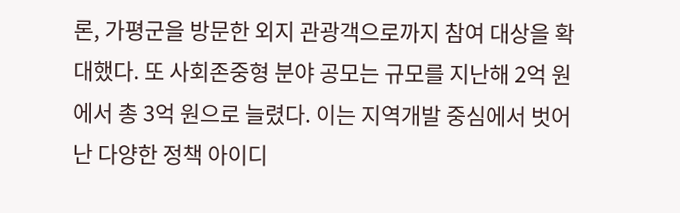론, 가평군을 방문한 외지 관광객으로까지 참여 대상을 확대했다. 또 사회존중형 분야 공모는 규모를 지난해 2억 원에서 총 3억 원으로 늘렸다. 이는 지역개발 중심에서 벗어난 다양한 정책 아이디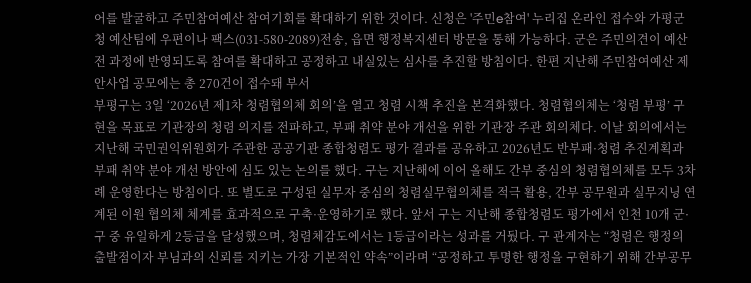어를 발굴하고 주민참여예산 참여기회를 확대하기 위한 것이다. 신청은 '주민e참여' 누리집 온라인 접수와 가평군청 예산팀에 우편이나 팩스(031-580-2089)전송, 읍면 행정복지센터 방문을 통해 가능하다. 군은 주민의견이 예산 전 과정에 반영되도록 참여를 확대하고 공정하고 내실있는 심사를 추진할 방침이다. 한편 지난해 주민참여예산 제안사업 공모에는 총 270건이 접수돼 부서
부평구는 3일 ‘2026년 제1차 청렴협의체 회의’을 열고 청렴 시책 추진을 본격화했다. 청렴협의체는 ‘청렴 부평’ 구현을 목표로 기관장의 청렴 의지를 전파하고, 부패 취약 분야 개선을 위한 기관장 주관 회의체다. 이날 회의에서는 지난해 국민권익위원회가 주관한 공공기관 종합청렴도 평가 결과를 공유하고 2026년도 반부패·청렴 추진계획과 부패 취약 분야 개선 방안에 심도 있는 논의를 했다. 구는 지난해에 이어 올해도 간부 중심의 청렴협의체를 모두 3차례 운영한다는 방침이다. 또 별도로 구성된 실무자 중심의 청렴실무협의체를 적극 활용, 간부 공무원과 실무지닝 연계된 이원 협의체 체계를 효과적으로 구축·운영하기로 했다. 앞서 구는 지난해 종합청렴도 평가에서 인천 10개 군·구 중 유일하게 2등급을 달성했으며, 청렴체감도에서는 1등급이라는 성과를 거뒀다. 구 관계자는 “청렴은 행정의 출발점이자 부님과의 신뢰를 지키는 가장 기본적인 약속”이라며 “공정하고 투명한 행정을 구현하기 위해 간부공무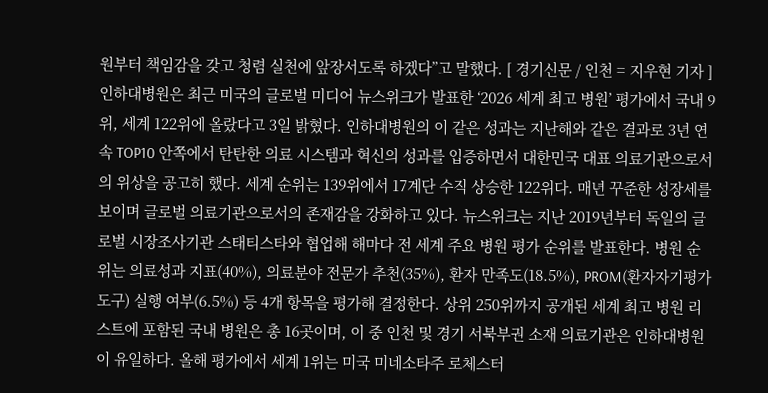원부터 책임감을 갖고 청렴 실천에 앞장서도록 하겠다”고 말했다. [ 경기신문 / 인천 = 지우현 기자 ]
인하대병원은 최근 미국의 글로벌 미디어 뉴스위크가 발표한 ‘2026 세계 최고 병원’ 평가에서 국내 9위, 세계 122위에 올랐다고 3일 밝혔다. 인하대병원의 이 같은 성과는 지난해와 같은 결과로 3년 연속 TOP10 안쪽에서 탄탄한 의료 시스템과 혁신의 성과를 입증하면서 대한민국 대표 의료기관으로서의 위상을 공고히 했다. 세계 순위는 139위에서 17계단 수직 상승한 122위다. 매년 꾸준한 성장세를 보이며 글로벌 의료기관으로서의 존재감을 강화하고 있다. 뉴스위크는 지난 2019년부터 독일의 글로벌 시장조사기관 스태티스타와 협업해 해마다 전 세계 주요 병원 평가 순위를 발표한다. 병원 순위는 의료성과 지표(40%), 의료분야 전문가 추천(35%), 환자 만족도(18.5%), PROM(환자자기평가도구) 실행 여부(6.5%) 등 4개 항목을 평가해 결정한다. 상위 250위까지 공개된 세계 최고 병원 리스트에 포함된 국내 병원은 총 16곳이며, 이 중 인천 및 경기 서북부권 소재 의료기관은 인하대병원이 유일하다. 올해 평가에서 세계 1위는 미국 미네소타주 로체스터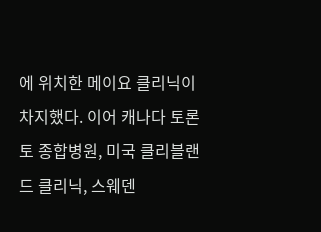에 위치한 메이요 클리닉이 차지했다. 이어 캐나다 토론토 종합병원, 미국 클리블랜드 클리닉, 스웨덴